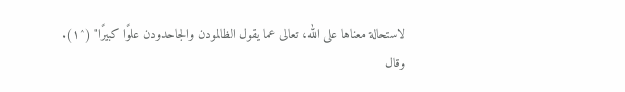لاستحالة معناها على الله، تعالى عما يقول الظالمودن والجاحدودن علوًا كبيرًا" (^١).
وقال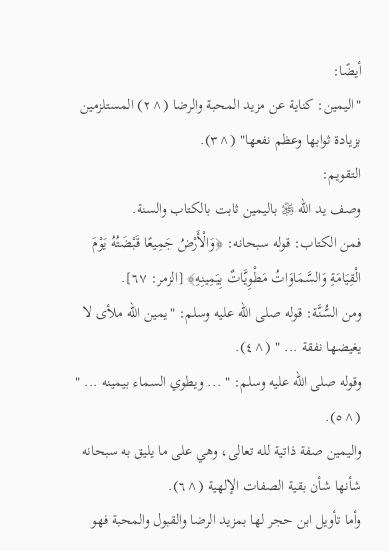أيضًا:
"اليمين: كناية عن مزيد المحبة والرضا (^٢) المستلزمين بزيادة ثوابها وعظم نفعها" (^٣).
التقويم:
وصف يد الله ﷿ باليمين ثابت بالكتاب والسنة.
فمن الكتاب: قوله سبحانه: ﴿وَالْأَرْضُ جَمِيعًا قَبْضَتُهُ يَوْمَ الْقِيَامَةِ وَالسَّمَاوَاتُ مَطْوِيَّاتٌ بِيَمِينِهِ﴾ [الزمر: ٦٧].
ومن السُّنَّة: قوله صلى الله عليه وسلم: "يمين الله ملأى لا يغيضها نفقة ... " (^٤).
وقوله صلى الله عليه وسلم: " ... ويطوي السماء بيمينه ... " (^٥).
واليمين صفة ذاتية لله تعالى، وهي على ما يليق به سبحانه شأنها شأن بقية الصفات الإلهية (^٦).
وأما تأويل ابن حجر لها بمزيد الرضا والقبول والمحبة فهو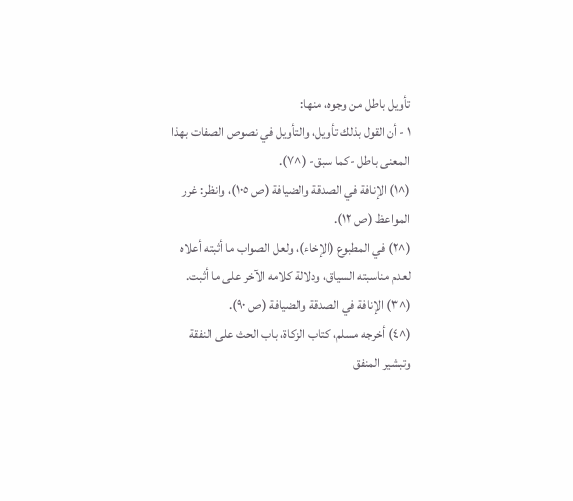تأويل باطل من وجوه، منها:
١ - أن القول بذلك تأويل، والتأويل في نصوص الصفات بهذا المعنى باطل -كما سبق- (^٧).
(^١) الإنافة في الصدقة والضيافة (ص ١٠٥)، وانظر: غرر المواعظ (ص ١٢).
(^٢) في المطبوع (الإخاء)، ولعل الصواب ما أثبته أعلاه لعدم مناسبته السياق، ودلالة كلامه الآخر على ما أثبت.
(^٣) الإنافة في الصدقة والضيافة (ص ٩٠).
(^٤) أخرجه مسلم، كتاب الزكاة، باب الحث على النفقة وتبشير المنفق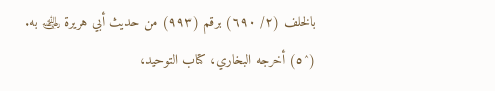بالخلف (٢/ ٦٩٠) برقم (٩٩٣) من حديث أبي هريرة ﵁ به.
(^٥) أخرجه البخاري، كتاب التوحيد،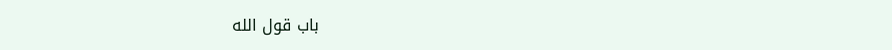باب قول الله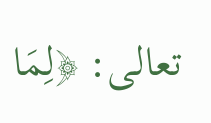تعالى: ﴿لِمَا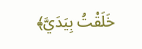خَلَقْتُ بِيَدَيَّ﴾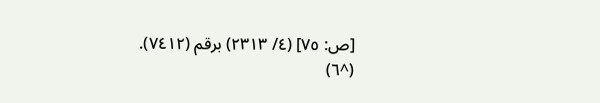[ص: ٧٥] (٤/ ٢٣١٣) برقم (٧٤١٢).
(^٦)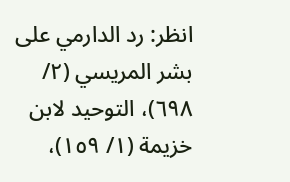انظر: رد الدارمي على بشر المريسي (٢/ ٦٩٨)، التوحيد لابن خزيمة (١/ ١٥٩)،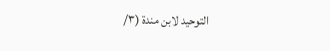التوحيد لابن مندة (٣/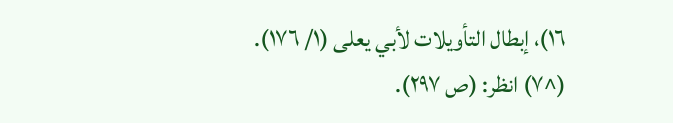١٦)، إبطال التأويلات لأبي يعلى (١/ ١٧٦).
(^٧) انظر: (ص ٢٩٧).